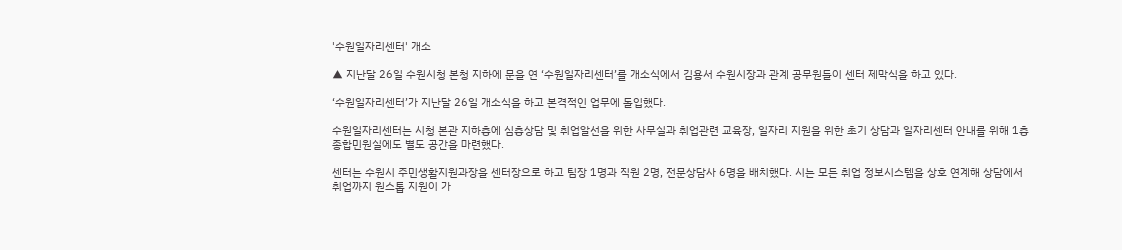'수원일자리센터' 개소

▲ 지난달 26일 수원시청 본청 지하에 문을 연 ‘수원일자리센터’를 개소식에서 김용서 수원시장과 관계 공무원들이 센터 제막식을 하고 있다.

‘수원일자리센터’가 지난달 26일 개소식을 하고 본격적인 업무에 돌입했다.

수원일자리센터는 시청 본관 지하층에 심층상담 및 취업알선을 위한 사무실과 취업관련 교육장, 일자리 지원을 위한 초기 상담과 일자리센터 안내를 위해 1층 종합민원실에도 별도 공간을 마련했다.

센터는 수원시 주민생활지원과장을 센터장으로 하고 팀장 1명과 직원 2명, 전문상담사 6명을 배치했다. 시는 모든 취업 정보시스템을 상호 연계해 상담에서 취업까지 원스톱 지원이 가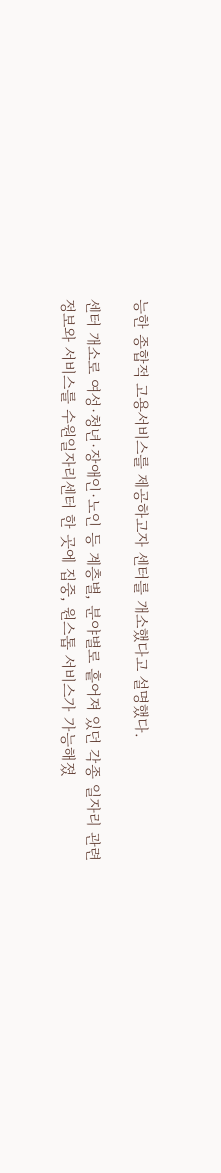능한 종합적 고용서비스를 제공하고자 센터를 개소했다고 설명했다.

센터 개소로 여성·청년·장애인·노인 등 계층별, 분야별로 흩어져 있던 각종 일자리 관련 정보와 서비스를 수원일자리센터 한 곳에 집중, 원스톱 서비스가 가능해졌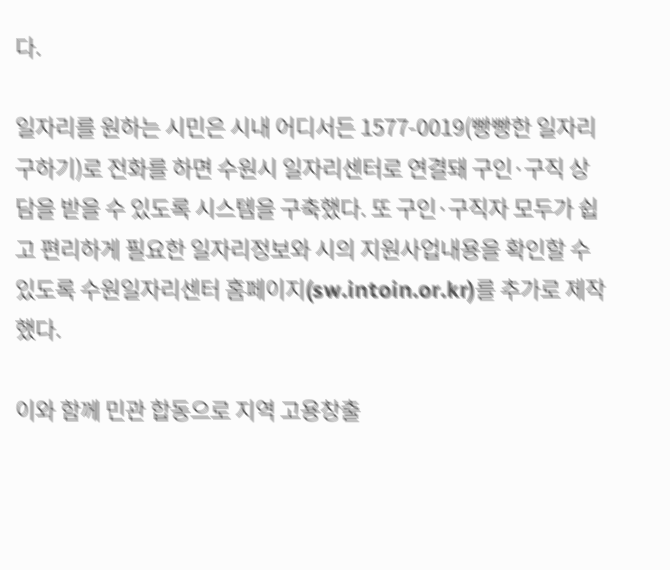다.

일자리를 원하는 시민은 시내 어디서든 1577-0019(빵빵한 일자리 구하기)로 전화를 하면 수원시 일자리센터로 연결돼 구인·구직 상담을 받을 수 있도록 시스템을 구축했다. 또 구인·구직자 모두가 쉽고 편리하게 필요한 일자리정보와 시의 지원사업내용을 확인할 수 있도록 수원일자리센터 홈페이지(sw.intoin.or.kr)를 추가로 제작했다.

이와 함께 민관 합동으로 지역 고용창출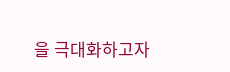을 극대화하고자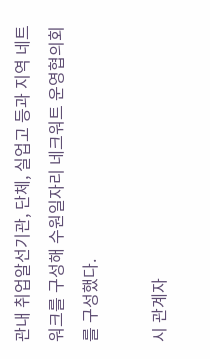관내 취업알선기관, 단체, 실업고 등과 지역 네트워크를 구성해 수원일자리 네크워트 운영협의회를 구성했다.

시 관계자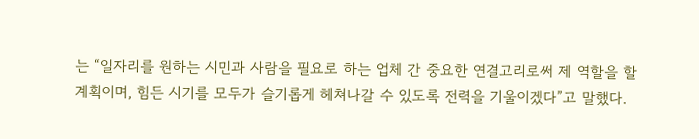는 “일자리를 원하는 시민과 사람을 필요로 하는 업체 간 중요한 연결고리로써 제 역할을 할 계획이며, 힘든 시기를 모두가 슬기롭게 헤쳐나갈 수 있도록 전력을 기울이겠다”고 말했다.